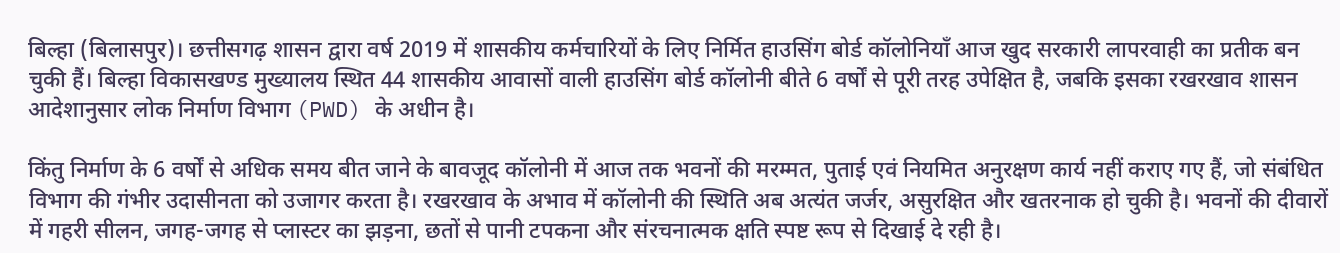बिल्हा (बिलासपुर)। छत्तीसगढ़ शासन द्वारा वर्ष 2019 में शासकीय कर्मचारियों के लिए निर्मित हाउसिंग बोर्ड कॉलोनियाँ आज खुद सरकारी लापरवाही का प्रतीक बन चुकी हैं। बिल्हा विकासखण्ड मुख्यालय स्थित 44 शासकीय आवासों वाली हाउसिंग बोर्ड कॉलोनी बीते 6 वर्षों से पूरी तरह उपेक्षित है, जबकि इसका रखरखाव शासन आदेशानुसार लोक निर्माण विभाग (PWD) के अधीन है।

किंतु निर्माण के 6 वर्षों से अधिक समय बीत जाने के बावजूद कॉलोनी में आज तक भवनों की मरम्मत, पुताई एवं नियमित अनुरक्षण कार्य नहीं कराए गए हैं, जो संबंधित विभाग की गंभीर उदासीनता को उजागर करता है। रखरखाव के अभाव में कॉलोनी की स्थिति अब अत्यंत जर्जर, असुरक्षित और खतरनाक हो चुकी है। भवनों की दीवारों में गहरी सीलन, जगह-जगह से प्लास्टर का झड़ना, छतों से पानी टपकना और संरचनात्मक क्षति स्पष्ट रूप से दिखाई दे रही है।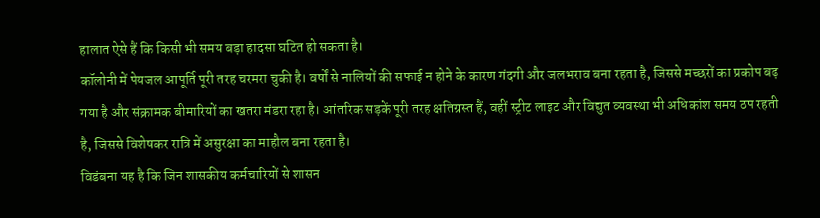हालात ऐसे हैं कि किसी भी समय बड़ा हादसा घटित हो सकता है।
कॉलोनी में पेयजल आपूर्ति पूरी तरह चरमरा चुकी है। वर्षों से नालियों की सफाई न होने के कारण गंदगी और जलभराव बना रहता है, जिससे मच्छरों का प्रकोप बढ़ गया है और संक्रामक बीमारियों का खतरा मंडरा रहा है। आंतरिक सड़कें पूरी तरह क्षतिग्रस्त हैं, वहीं स्ट्रीट लाइट और विद्युत व्यवस्था भी अधिकांश समय ठप रहती है, जिससे विशेषकर रात्रि में असुरक्षा का माहौल बना रहता है।
विडंबना यह है कि जिन शासकीय कर्मचारियों से शासन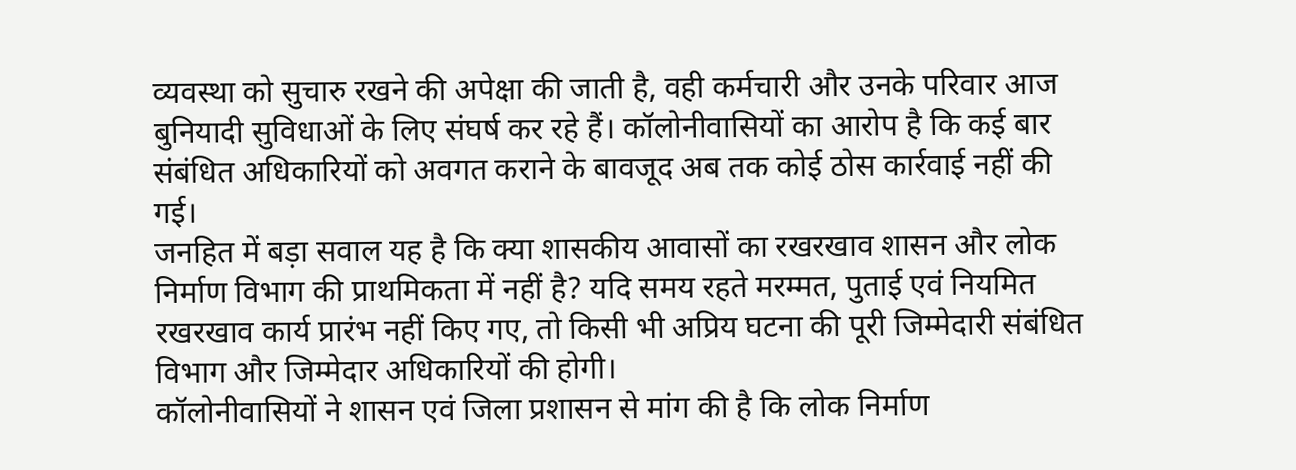व्यवस्था को सुचारु रखने की अपेक्षा की जाती है, वही कर्मचारी और उनके परिवार आज बुनियादी सुविधाओं के लिए संघर्ष कर रहे हैं। कॉलोनीवासियों का आरोप है कि कई बार संबंधित अधिकारियों को अवगत कराने के बावजूद अब तक कोई ठोस कार्रवाई नहीं की गई।
जनहित में बड़ा सवाल यह है कि क्या शासकीय आवासों का रखरखाव शासन और लोक निर्माण विभाग की प्राथमिकता में नहीं है? यदि समय रहते मरम्मत, पुताई एवं नियमित रखरखाव कार्य प्रारंभ नहीं किए गए, तो किसी भी अप्रिय घटना की पूरी जिम्मेदारी संबंधित विभाग और जिम्मेदार अधिकारियों की होगी।
कॉलोनीवासियों ने शासन एवं जिला प्रशासन से मांग की है कि लोक निर्माण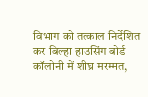विभाग को तत्काल निर्देशित कर बिल्हा हाउसिंग बोर्ड कॉलोनी में शीघ्र मरम्मत,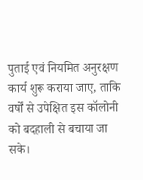पुताई एवं नियमित अनुरक्षण कार्य शुरू कराया जाए, ताकि वर्षों से उपेक्षित इस कॉलोनी को बदहाली से बचाया जा सके।